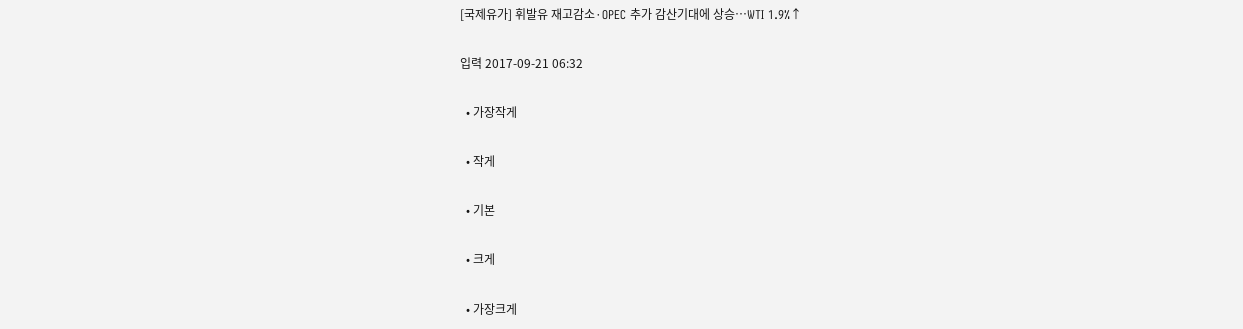[국제유가] 휘발유 재고감소·OPEC 추가 감산기대에 상승…WTI 1.9%↑

입력 2017-09-21 06:32

  • 가장작게

  • 작게

  • 기본

  • 크게

  • 가장크게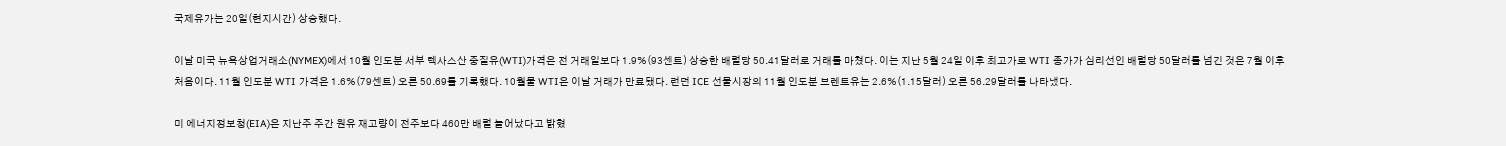국제유가는 20일(현지시간) 상승했다.

이날 미국 뉴욕상업거래소(NYMEX)에서 10월 인도분 서부 텍사스산 중질유(WTI)가격은 전 거래일보다 1.9%(93센트) 상승한 배럴당 50.41달러로 거래를 마쳤다. 이는 지난 5월 24일 이후 최고가로 WTI 종가가 심리선인 배럴당 50달러를 넘긴 것은 7월 이후 처음이다. 11월 인도분 WTI 가격은 1.6%(79센트) 오른 50.69를 기록했다. 10월물 WTI은 이날 거래가 만료됐다. 런던 ICE 선물시장의 11월 인도분 브렌트유는 2.6%(1.15달러) 오른 56.29달러를 나타냈다.

미 에너지정보청(EIA)은 지난주 주간 원유 재고량이 전주보다 460만 배럴 늘어났다고 밝혔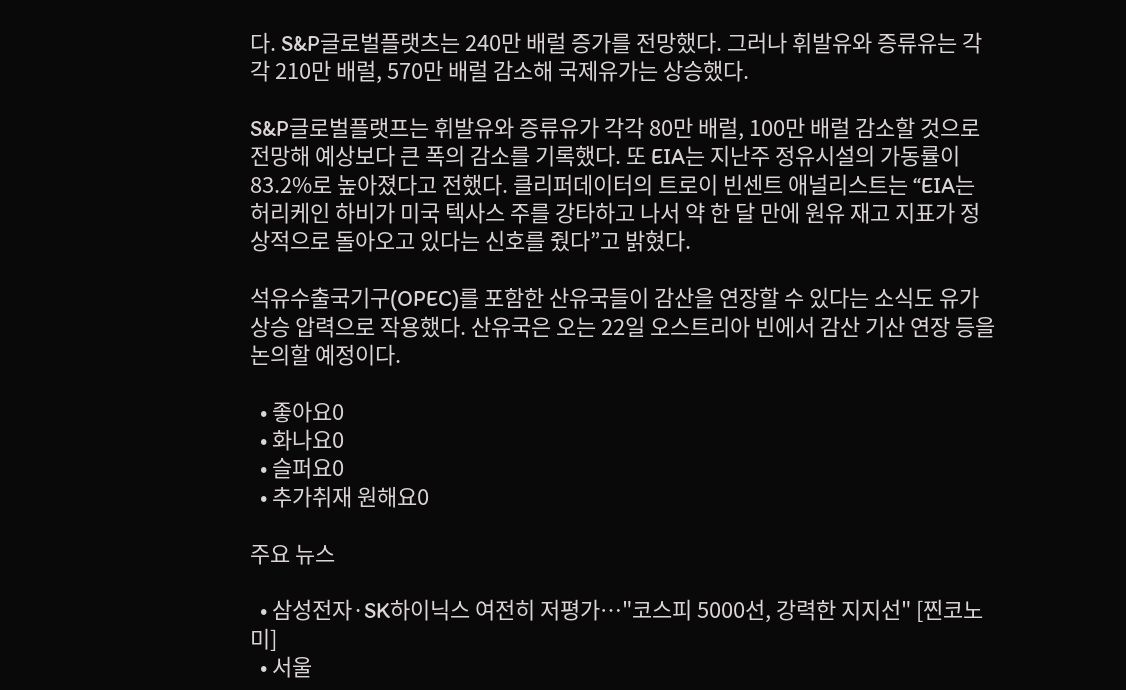다. S&P글로벌플랫츠는 240만 배럴 증가를 전망했다. 그러나 휘발유와 증류유는 각각 210만 배럴, 570만 배럴 감소해 국제유가는 상승했다.

S&P글로벌플랫프는 휘발유와 증류유가 각각 80만 배럴, 100만 배럴 감소할 것으로 전망해 예상보다 큰 폭의 감소를 기록했다. 또 EIA는 지난주 정유시설의 가동률이 83.2%로 높아졌다고 전했다. 클리퍼데이터의 트로이 빈센트 애널리스트는 “EIA는 허리케인 하비가 미국 텍사스 주를 강타하고 나서 약 한 달 만에 원유 재고 지표가 정상적으로 돌아오고 있다는 신호를 줬다”고 밝혔다.

석유수출국기구(OPEC)를 포함한 산유국들이 감산을 연장할 수 있다는 소식도 유가 상승 압력으로 작용했다. 산유국은 오는 22일 오스트리아 빈에서 감산 기산 연장 등을 논의할 예정이다.

  • 좋아요0
  • 화나요0
  • 슬퍼요0
  • 추가취재 원해요0

주요 뉴스

  • 삼성전자·SK하이닉스 여전히 저평가…"코스피 5000선, 강력한 지지선" [찐코노미]
  • 서울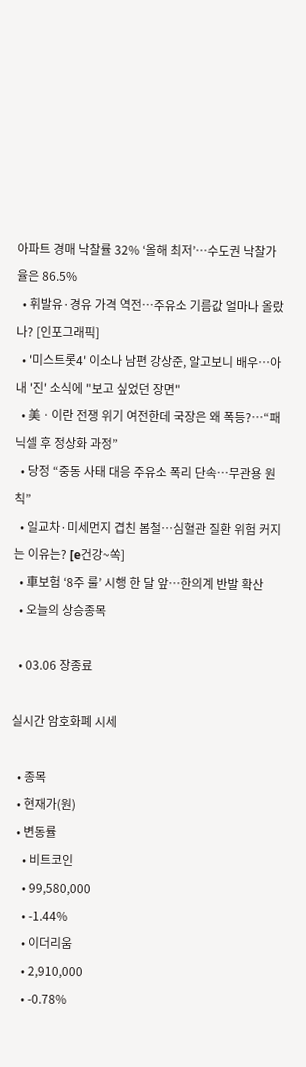아파트 경매 낙찰률 32% ‘올해 최저’⋯수도권 낙찰가율은 86.5%
  • 휘발유·경유 가격 역전…주유소 기름값 얼마나 올랐나? [인포그래픽]
  • '미스트롯4' 이소나 남편 강상준, 알고보니 배우⋯아내 '진' 소식에 "보고 싶었던 장면"
  • 美ㆍ이란 전쟁 위기 여전한데 국장은 왜 폭등?⋯“패닉셀 후 정상화 과정”
  • 당정 “중동 사태 대응 주유소 폭리 단속…무관용 원칙”
  • 일교차·미세먼지 겹친 봄철…심혈관 질환 위험 커지는 이유는? [e건강~쏙]
  • 車보험 ‘8주 룰’ 시행 한 달 앞…한의계 반발 확산
  • 오늘의 상승종목

  • 03.06 장종료

실시간 암호화폐 시세

  • 종목
  • 현재가(원)
  • 변동률
    • 비트코인
    • 99,580,000
    • -1.44%
    • 이더리움
    • 2,910,000
    • -0.78%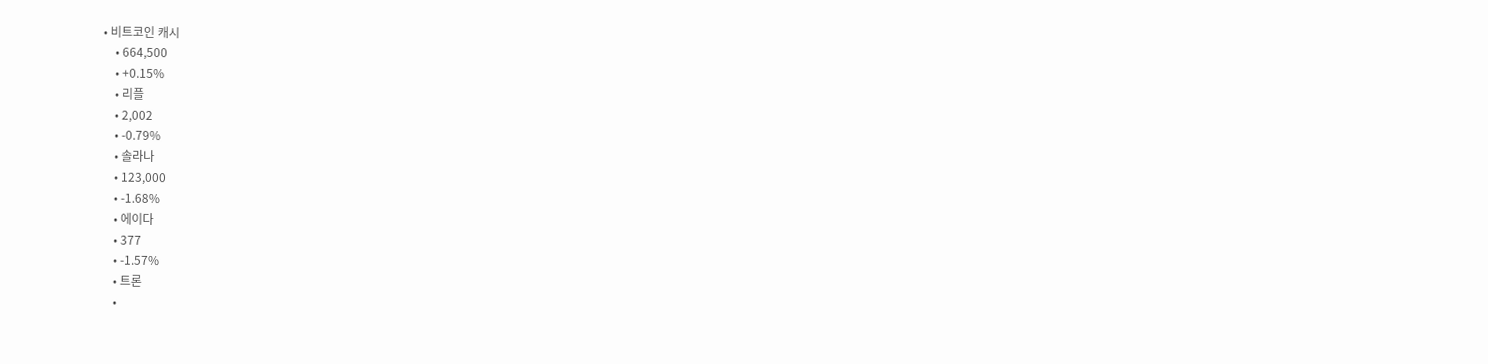• 비트코인 캐시
    • 664,500
    • +0.15%
    • 리플
    • 2,002
    • -0.79%
    • 솔라나
    • 123,000
    • -1.68%
    • 에이다
    • 377
    • -1.57%
    • 트론
    •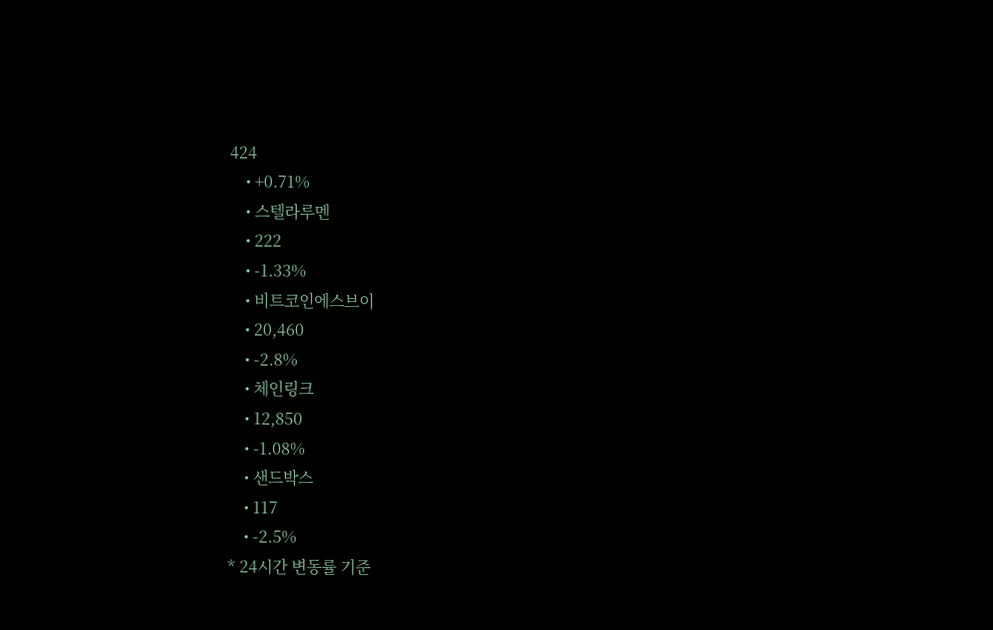424
    • +0.71%
    • 스텔라루멘
    • 222
    • -1.33%
    • 비트코인에스브이
    • 20,460
    • -2.8%
    • 체인링크
    • 12,850
    • -1.08%
    • 샌드박스
    • 117
    • -2.5%
* 24시간 변동률 기준